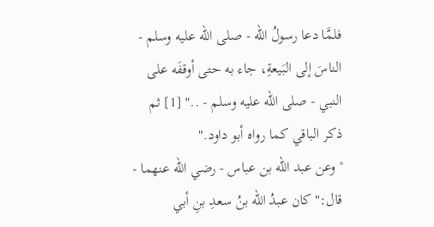فلمَّا دعا رسولُ الله - صلى الله عليه وسلم - الناسَ إلى البَيعةِ، جاء به حتى أوقفَه على النبي - صلى الله عليه وسلم - .." [1] ثم ذكر الباقي كما رواه أبو داود."
° وعن عبد الله بن عباس - رضي الله عنهما - قال:"كان عبدُ الله بنُ سعدِ بنِ أبي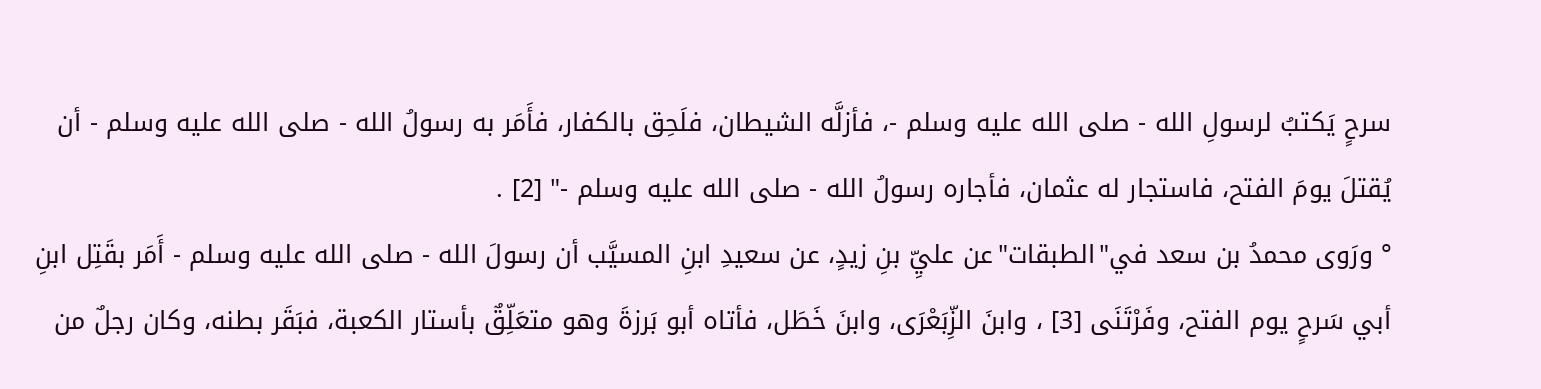سرحٍ يَكتبُ لرسولِ الله - صلى الله عليه وسلم -، فأزلَّه الشيطان، فلَحِق بالكفار، فأَمَر به رسولُ الله - صلى الله عليه وسلم - أن يُقتلَ يومَ الفتح، فاستجار له عثمان، فأجاره رسولُ الله - صلى الله عليه وسلم -" [2] .
° ورَوى محمدُ بن سعد في"الطبقات"عن عليِّ بنِ زيدٍ، عن سعيدِ ابنِ المسيَّب أن رسولَ الله - صلى الله عليه وسلم - أَمَر بقَتِل ابنِ أبي سَرحٍ يوم الفتح، وفَرْتَنَى [3] ، وابنَ الزِّبَعْرَى، وابنَ خَطَل، فأتاه أبو بَرزةَ وهو متعَلِّقٌ بأستار الكعبة، فبَقَر بطنه، وكان رجلٌ من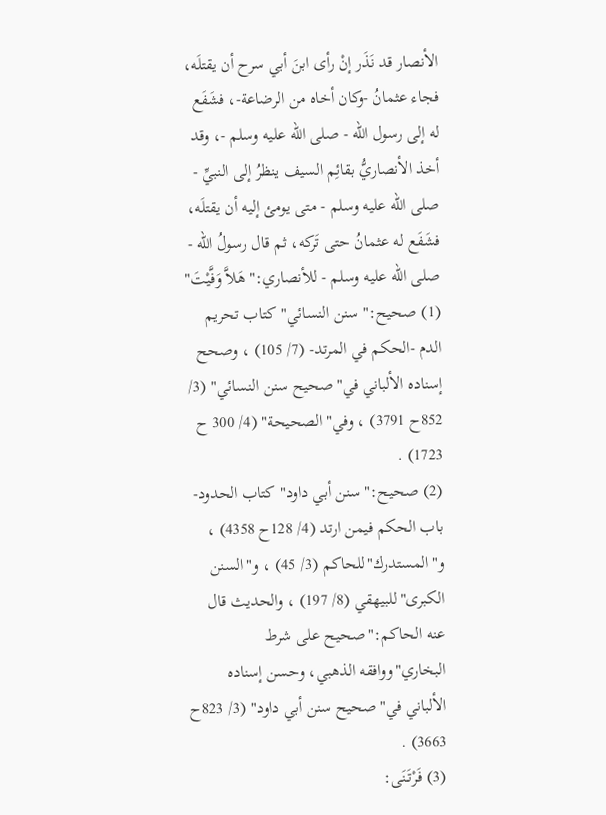الأنصار قد نَذَر إنْ رأى ابنَ أبي سرح أن يقتلَه، فجاء عثمانُ -وكان أخاه من الرضاعة-، فشَفَع له إلى رسول الله - صلى الله عليه وسلم -، وقد أخذ الأنصاريُّ بقائِم السيف ينظرُ إلى النبيِّ - صلى الله عليه وسلم - متى يومئ إليه أن يقتلَه، فشَفَع له عثمانُ حتى تَركه، ثم قال رسولُ الله - صلى الله عليه وسلم - للأنصاري:"هَلاَّ وَفَّيْتَ"
(1) صحيح:"سنن النسائي"كتاب تحريم الدم -الحكم في المرتد- (7/ 105) ، وصحح إسناده الألباني في"صحيح سنن النسائي" (3/ 852ح 3791) ، وفي"الصحيحة" (4/ 300 ح 1723) .
(2) صحيح:"سنن أبي داود"كتاب الحدود- باب الحكم فيمن ارتد (4/ 128ح 4358) ، و"المستدرك"للحاكم (3/ 45) ، و"السنن الكبرى"للبيهقي (8/ 197) ، والحديث قال عنه الحاكم:"صحيح على شرط البخاري"ووافقه الذهبي، وحسن إسناده الألباني في"صحيح سنن أبي داود" (3/ 823ح 3663) .
(3) فَرْتَنَى: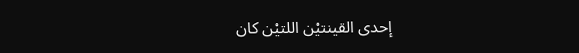إحدى القينتيْن اللتيْن كان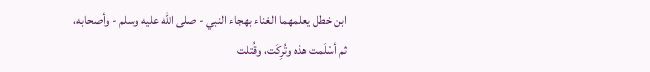ابن خطل يعلمهما الغناء بهجاء النبي - صلى الله عليه وسلم - وأصحابه، ثم أسْلَمت هذه وتُرِكَت، وقُتلت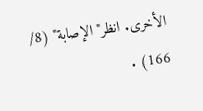الأخرى. انظر"الإصابة" (8/ 166) .